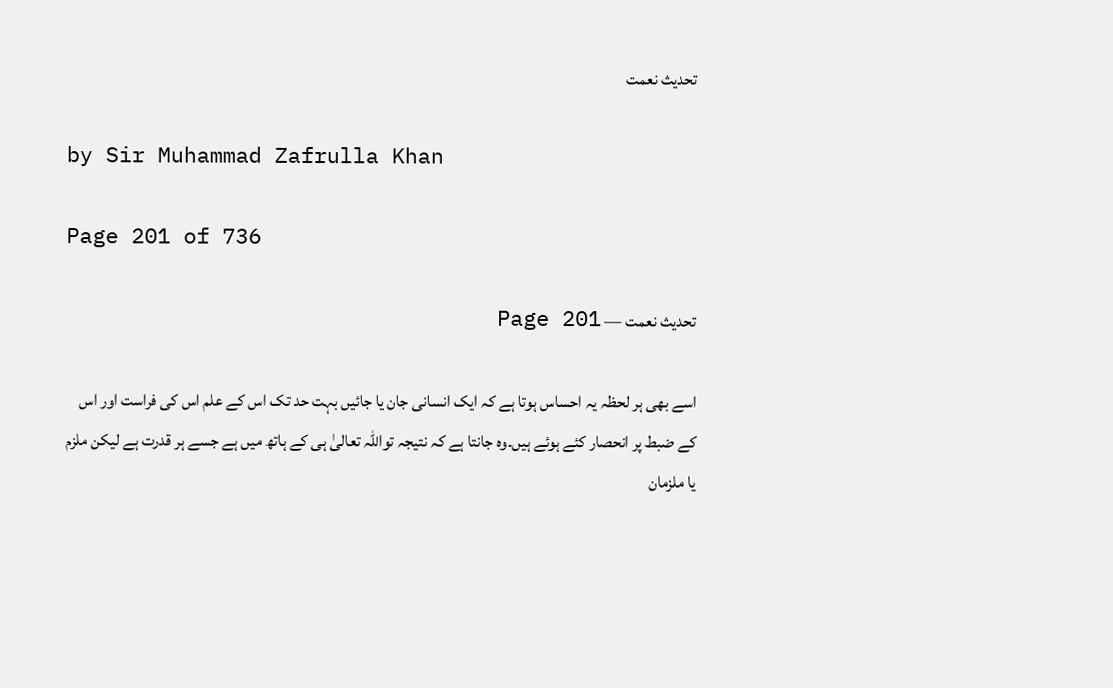تحدیث نعمت

by Sir Muhammad Zafrulla Khan

Page 201 of 736

تحدیث نعمت — Page 201

اسے بھی ہر لحظہ یہ احساس ہوتا ہے کہ ایک انسانی جان یا جائیں بہت حد تک اس کے علم اس کی فراست اور اس کے ضبط پر انحصار کئے ہوئے ہیں۔وہ جانتا ہے کہ نتیجہ تواللہ تعالیٰ ہی کے ہاتھ میں ہے جسے ہر قدرت ہے لیکن ملزم یا ملزمان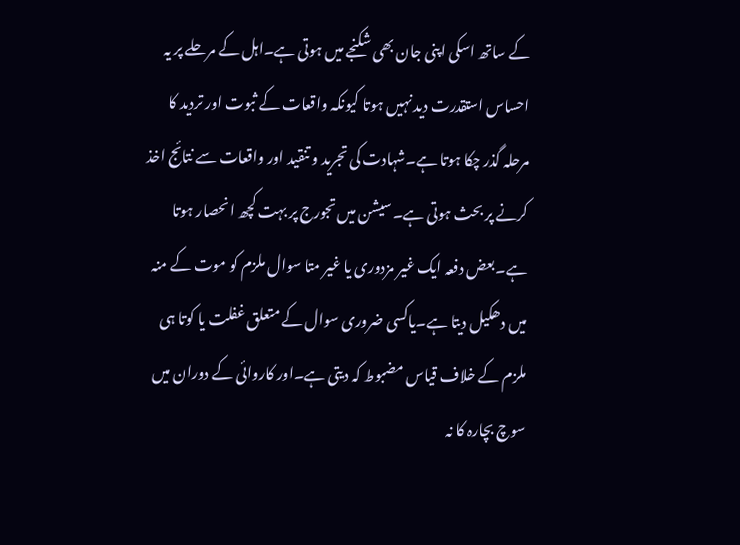کے ساتھ اسکی اپنی جان بھی شکنجے میں ہوتی ہے۔اہل کے مرحلے پر یہ احساس استقدرت دید نہیں ہوتا کیونکہ واقعات کے ثبوت اور تردید کا مرحلہ گذر چکا ہوتا ہے۔شہادت کی تجرید و تنقید اور واقعات سے نتائج اخذ کرنے پر بحث ہوتی ہے۔سیشن میں تجورج پر بہت کچھ انحصار ہوتا ہے۔بعض دفعہ ایک غیر مزدوری یا غیر متا سوال ملزم کو موت کے منہ میں دھکیل دیتا ہے۔یاکسی ضروری سوال کے متعلق غفلت یا کوتا ہی ملزم کے خلاف قیاس مضبوط کہ دیتی ہے۔اور کاروائی کے دوران میں سوچ بچارہ کا نہ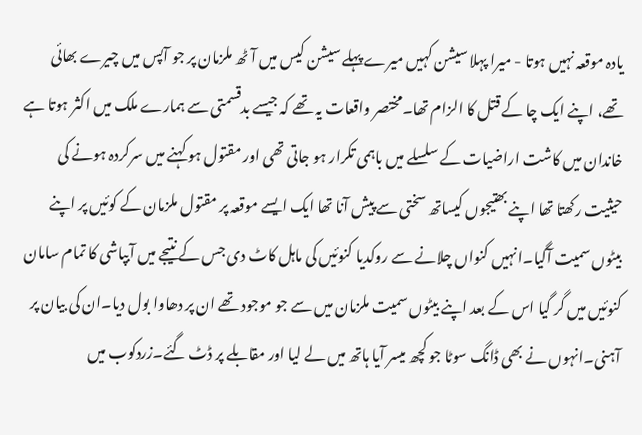یادہ موقعہ نہیں ہوتا - میرا پہلا سیشن کہیں میرے پہلے سیشن کیس میں آٹھ ملزمان پر جو آپس میں چیرے بھائی تھے، اپنے ایک چا کے قتل کا الزام تھا۔مختصر واقعات یہ تھے کہ جیسے بدقسمتی سے ہمارے ملک میں اکثر ہوتا ہے خاندان میں کاشت اراضیات کے سلسلے میں باہمی تکرار ہو جاتی تھی اور مقتول ہو کہنے میں سرکردہ ہونے کی حیثیت رکھتا تھا اپنے بھتیجوں کیساتھ سختی سے پیش آنا تھا ایک ایسے موقعہ پر مقتول ملزمان کے کوئیں پر اپنے بیٹوں سمیت آگیا۔انہیں کنواں چلانے سے روکدیا کنوئیں کی ماہل کاٹ دی جس کے نتیجے میں آبپاشی کا تمام سامان کنوئیں میں گر گیا اس کے بعد اپنے بیٹوں سمیت ملزمان میں سے جو موجود تھے ان پر دھاوا بول دیا۔ان کی بیان پر آہنی۔انہوں نے بھی ڈانگ سوٹا جو کچھ میسر آیا ہاتھ میں لے لیا اور مقابلے پر ڈٹ گئے۔زردکوب میں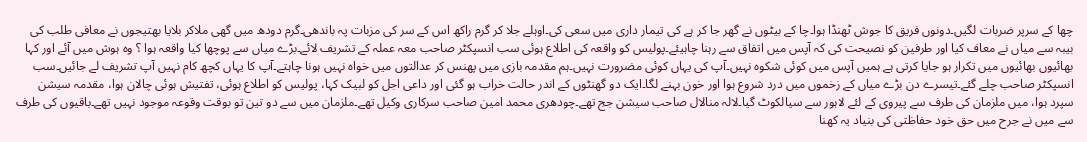چھا کے سرپر ضربات لگیں۔دونوں فریق کا جوش ٹھنڈا ہوا۔چا کے بیٹوں نے گھر جا کر ہے کی تیمار داری میں سعی کی۔اوہلے جلا کر گرم راکھ اس کے سر کی مزبات پہ باندھی۔گرم دودھ میں گھی ملاکر بلایا بھتیجوں نے معافی طلب کی بیبہ سے میاں نے معاف کیا اور طرفین کو نصیحت کی کہ آپس میں اتفاق سے رہنا چاہیئے۔پولیس کو واقعہ کی اطلاع ہوئی سب انسپکٹر صاحب معہ عملہ کے تشریف لائے۔بڑے میاں سے پوچھا کیا واقعہ ہوا ؟ وہ ہوش میں آئے اور کہا بھائیوں بھائیوں میں تکرار ہو جایا کرتی ہے ہمیں آپس میں کوئی شکوہ نہیں۔آپ کی یہاں کوئی مضرورت نہیں۔ہم مقدمہ بازی میں پھنس کر عدالتوں میں خواہ نہیں ہونا چاہتے۔آپ کا یہاں کچھ کام نہیں آپ تشریف لے جائیں۔سب انسپکٹر صاحب چلے گئے۔تیسرے دن بڑے میاں کے زخموں میں درد شروع ہوا اور خون بہنے لگا۔ایک دو گھنٹوں کے اندر حالت خراب ہو گئی اور داعی اجل کو لبیک کہا، پولیس کو اطلاع ہوئی، تفتیش ہوئی چالان ہوا، مقدمہ سیشن سپرد ہوا، میں ملزمان کی طرف سے پیروی کے لئے لاہور سے سیالکوٹ گیا۔لالہ منالال صاحب سیشن جج تھے۔چودھری محمد امین صاحب سرکاری وکیل تھے۔ملزمان میں سے دو تین تو بوقت وقوعہ موجود نہیں تھے۔باقیوں کی طرف سے میں نے جرح میں حق خود حفاظتی کی بنیاد یہ کھنا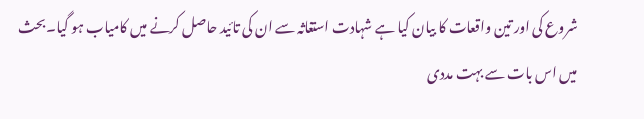شروع کی اور تین واقعات کا بیان کیا ہے شہادت استغاثہ سے ان کی تائید حاصل کرنے میں کامیاب ہو گیا۔بحث میں اس بات سے بہت مددی